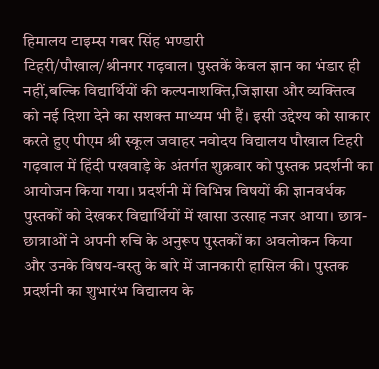हिमालय टाइम्स गबर सिंह भण्डारी
टिहरी/पौखाल/श्रीनगर गढ़वाल। पुस्तकें केवल ज्ञान का भंडार ही नहीं,बल्कि विद्यार्थियों की कल्पनाशक्ति,जिज्ञासा और व्यक्तित्व को नई दिशा देने का सशक्त माध्यम भी हैं। इसी उद्देश्य को साकार करते हुए पीएम श्री स्कूल जवाहर नवोदय विद्यालय पौखाल टिहरी गढ़वाल में हिंदी पखवाड़े के अंतर्गत शुक्रवार को पुस्तक प्रदर्शनी का आयोजन किया गया। प्रदर्शनी में विभिन्न विषयों की ज्ञानवर्धक पुस्तकों को देखकर विद्यार्थियों में खासा उत्साह नजर आया। छात्र-छात्राओं ने अपनी रुचि के अनुरूप पुस्तकों का अवलोकन किया और उनके विषय-वस्तु के बारे में जानकारी हासिल की। पुस्तक प्रदर्शनी का शुभारंभ विद्यालय के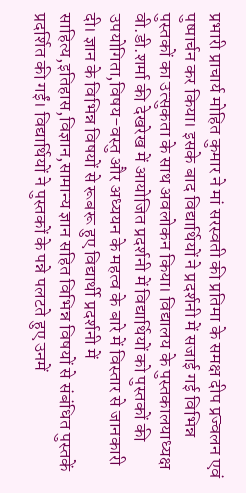प्रभारी प्राचार्य मोहित कुमार ने मां सरस्वती की प्रतिमा के समक्ष दीप प्रज्वलन एवं पुष्पार्चन कर किया। इसके बाद विद्यार्थियों ने प्रदर्शनी में सजाई गई विभिन्न पुस्तकों का उत्सुकता के साथ अवलोकन किया। विद्यालय के पुस्तकालयाध्यक्ष वी.डी.शर्मा की देखरेख में आयोजित प्रदर्शनी में विद्यार्थियों को पुस्तकों की उपयोगिता,विषय-वस्तु और अध्ययन के महत्व के बारे में विस्तार से जानकारी दी। ज्ञान के विभिन्न विषयों से रूबरू हुए विद्यार्थी प्रदर्शनी में साहित्य,इतिहास,विज्ञान,सामान्य ज्ञान सहित विभिन्न विषयों से संबंधित पुस्तकें प्रदर्शित की गईं। विद्यार्थियों ने पुस्तकों के पन्ने पलटते हुए उनमें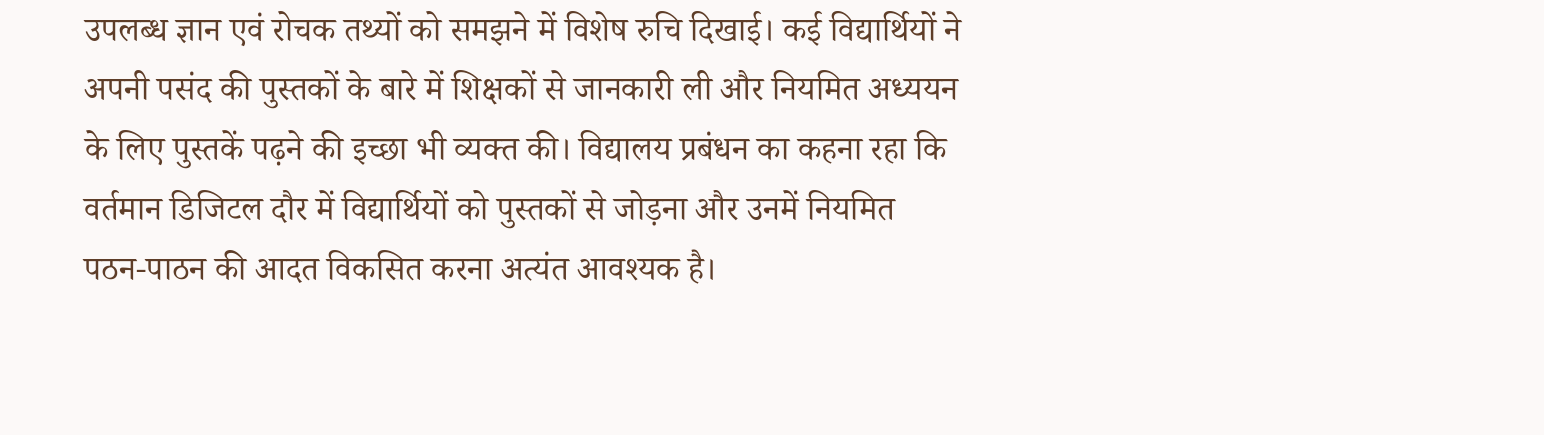उपलब्ध ज्ञान एवं रोचक तथ्यों को समझने में विशेष रुचि दिखाई। कई विद्यार्थियों ने अपनी पसंद की पुस्तकों के बारे में शिक्षकों से जानकारी ली और नियमित अध्ययन के लिए पुस्तकें पढ़ने की इच्छा भी व्यक्त की। विद्यालय प्रबंधन का कहना रहा कि वर्तमान डिजिटल दौर में विद्यार्थियों को पुस्तकों से जोड़ना और उनमें नियमित पठन-पाठन की आदत विकसित करना अत्यंत आवश्यक है।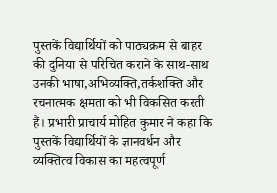पुस्तकें विद्यार्थियों को पाठ्यक्रम से बाहर की दुनिया से परिचित कराने के साथ-साथ उनकी भाषा,अभिव्यक्ति,तर्कशक्ति और रचनात्मक क्षमता को भी विकसित करती हैं। प्रभारी प्राचार्य मोहित कुमार ने कहा कि पुस्तकें विद्यार्थियों के ज्ञानवर्धन और व्यक्तित्व विकास का महत्वपूर्ण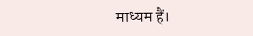माध्यम हैं।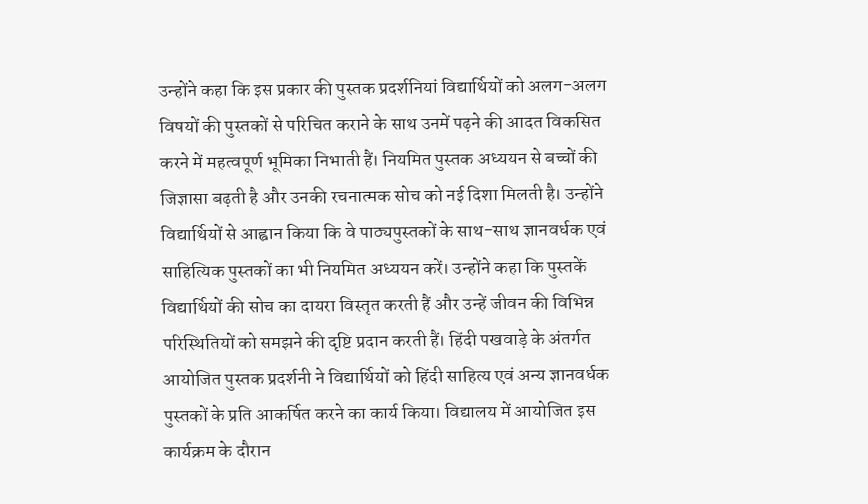उन्होंने कहा कि इस प्रकार की पुस्तक प्रदर्शनियां विद्यार्थियों को अलग-अलग विषयों की पुस्तकों से परिचित कराने के साथ उनमें पढ़ने की आदत विकसित करने में महत्वपूर्ण भूमिका निभाती हैं। नियमित पुस्तक अध्ययन से बच्चों की जिज्ञासा बढ़ती है और उनकी रचनात्मक सोच को नई दिशा मिलती है। उन्होंने विद्यार्थियों से आह्वान किया कि वे पाठ्यपुस्तकों के साथ-साथ ज्ञानवर्धक एवं साहित्यिक पुस्तकों का भी नियमित अध्ययन करें। उन्होंने कहा कि पुस्तकें विद्यार्थियों की सोच का दायरा विस्तृत करती हैं और उन्हें जीवन की विभिन्न परिस्थितियों को समझने की दृष्टि प्रदान करती हैं। हिंदी पखवाड़े के अंतर्गत आयोजित पुस्तक प्रदर्शनी ने विद्यार्थियों को हिंदी साहित्य एवं अन्य ज्ञानवर्धक पुस्तकों के प्रति आकर्षित करने का कार्य किया। विद्यालय में आयोजित इस कार्यक्रम के दौरान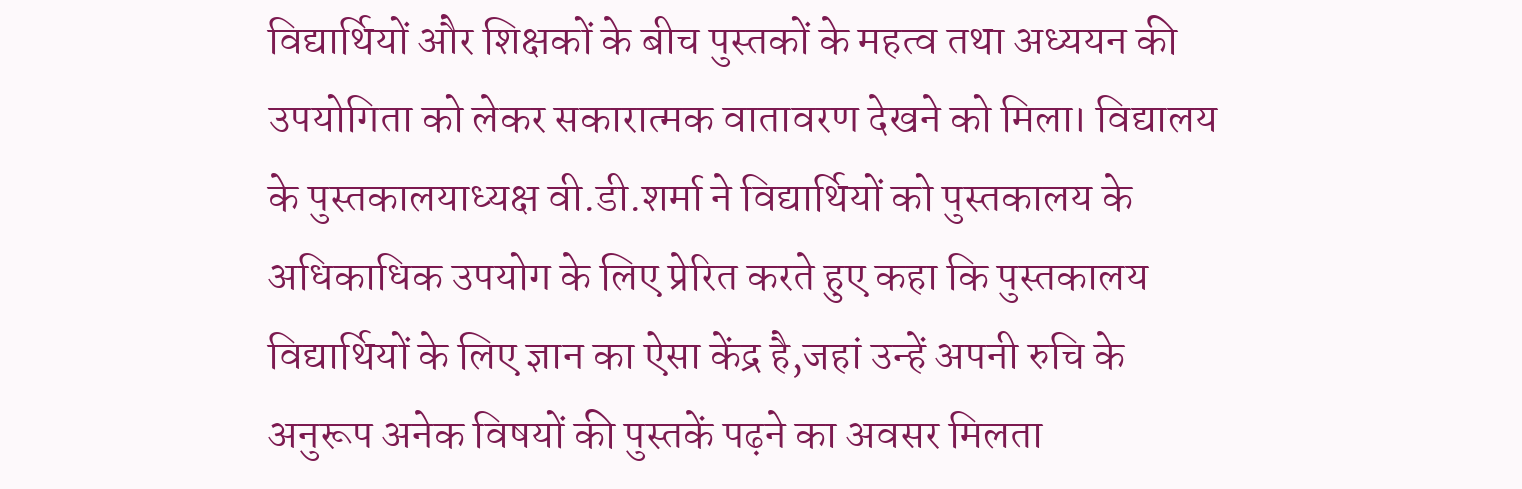विद्यार्थियों और शिक्षकों के बीच पुस्तकों के महत्व तथा अध्ययन की उपयोगिता को लेकर सकारात्मक वातावरण देखने को मिला। विद्यालय के पुस्तकालयाध्यक्ष वी.डी.शर्मा ने विद्यार्थियों को पुस्तकालय के अधिकाधिक उपयोग के लिए प्रेरित करते हुए कहा कि पुस्तकालय विद्यार्थियों के लिए ज्ञान का ऐसा केंद्र है,जहां उन्हें अपनी रुचि के अनुरूप अनेक विषयों की पुस्तकें पढ़ने का अवसर मिलता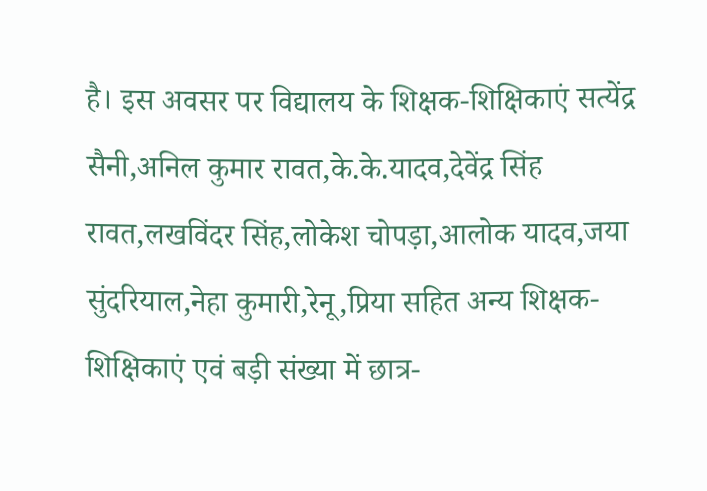है। इस अवसर पर विद्यालय के शिक्षक-शिक्षिकाएं सत्येंद्र सैनी,अनिल कुमार रावत,के.के.यादव,देवेंद्र सिंह रावत,लखविंदर सिंह,लोकेश चोपड़ा,आलोक यादव,जया सुंदरियाल,नेहा कुमारी,रेनू,प्रिया सहित अन्य शिक्षक-शिक्षिकाएं एवं बड़ी संख्या में छात्र-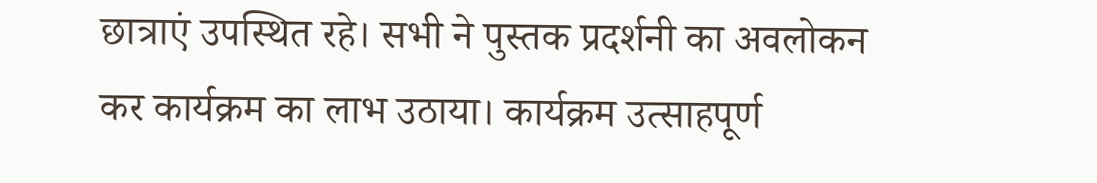छात्राएं उपस्थित रहे। सभी ने पुस्तक प्रदर्शनी का अवलोकन कर कार्यक्रम का लाभ उठाया। कार्यक्रम उत्साहपूर्ण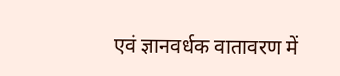एवं ज्ञानवर्धक वातावरण में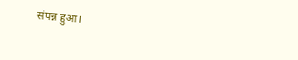संपन्न हुआ।